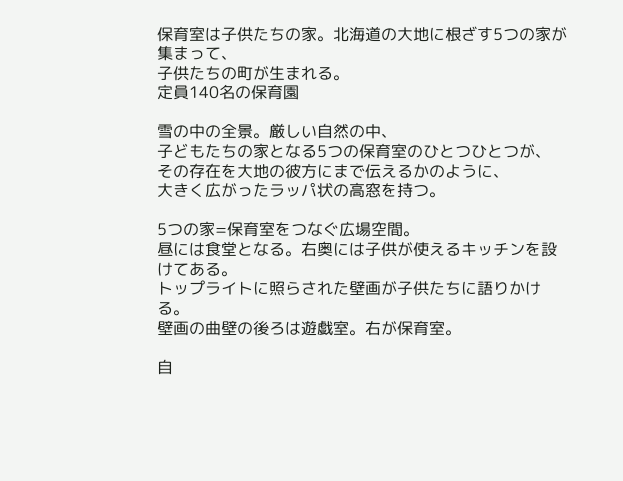保育室は子供たちの家。北海道の大地に根ざす5つの家が集まって、
子供たちの町が生まれる。
定員140名の保育園

雪の中の全景。厳しい自然の中、
子どもたちの家となる5つの保育室のひとつひとつが、
その存在を大地の彼方にまで伝えるかのように、
大きく広がったラッパ状の高窓を持つ。

5つの家=保育室をつなぐ広場空間。
昼には食堂となる。右奥には子供が使えるキッチンを設けてある。
トップライトに照らされた壁画が子供たちに語りかける。
壁画の曲壁の後ろは遊戯室。右が保育室。

自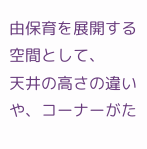由保育を展開する空間として、
天井の高さの違いや、コーナーがた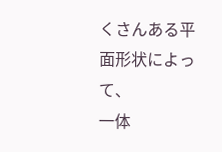くさんある平面形状によって、
一体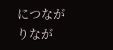につながりなが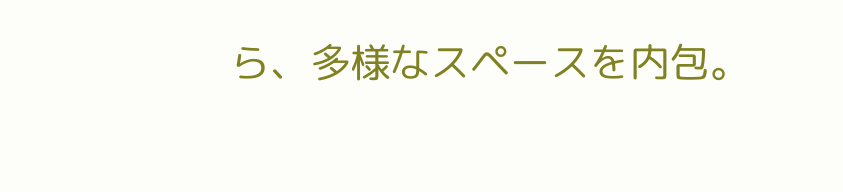ら、多様なスペースを内包。